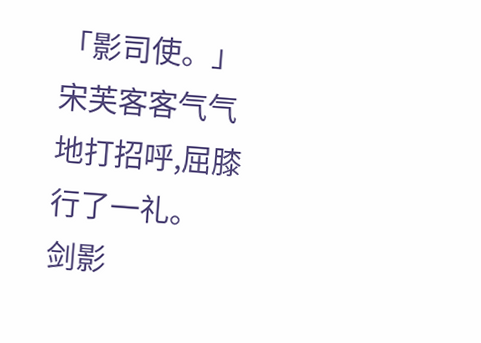「影司使。」
宋芙客客气气地打招呼,屈膝行了一礼。
剑影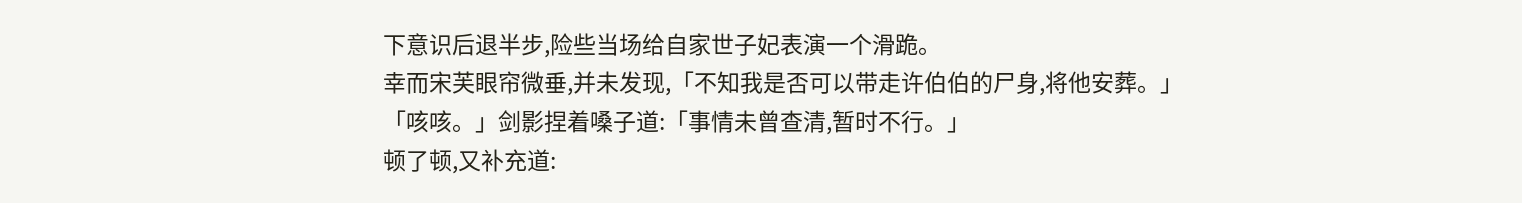下意识后退半步,险些当场给自家世子妃表演一个滑跪。
幸而宋芙眼帘微垂,并未发现,「不知我是否可以带走许伯伯的尸身,将他安葬。」
「咳咳。」剑影捏着嗓子道:「事情未曾查清,暂时不行。」
顿了顿,又补充道: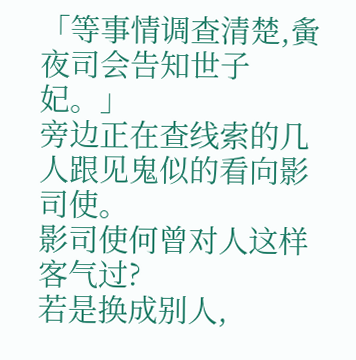「等事情调查清楚,夤夜司会告知世子妃。」
旁边正在查线索的几人跟见鬼似的看向影司使。
影司使何曾对人这样客气过?
若是换成别人,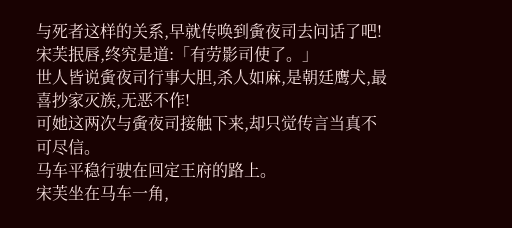与死者这样的关系,早就传唤到夤夜司去问话了吧!
宋芙抿唇,终究是道:「有劳影司使了。」
世人皆说夤夜司行事大胆,杀人如麻,是朝廷鹰犬,最喜抄家灭族,无恶不作!
可她这两次与夤夜司接触下来,却只觉传言当真不可尽信。
马车平稳行驶在回定王府的路上。
宋芙坐在马车一角,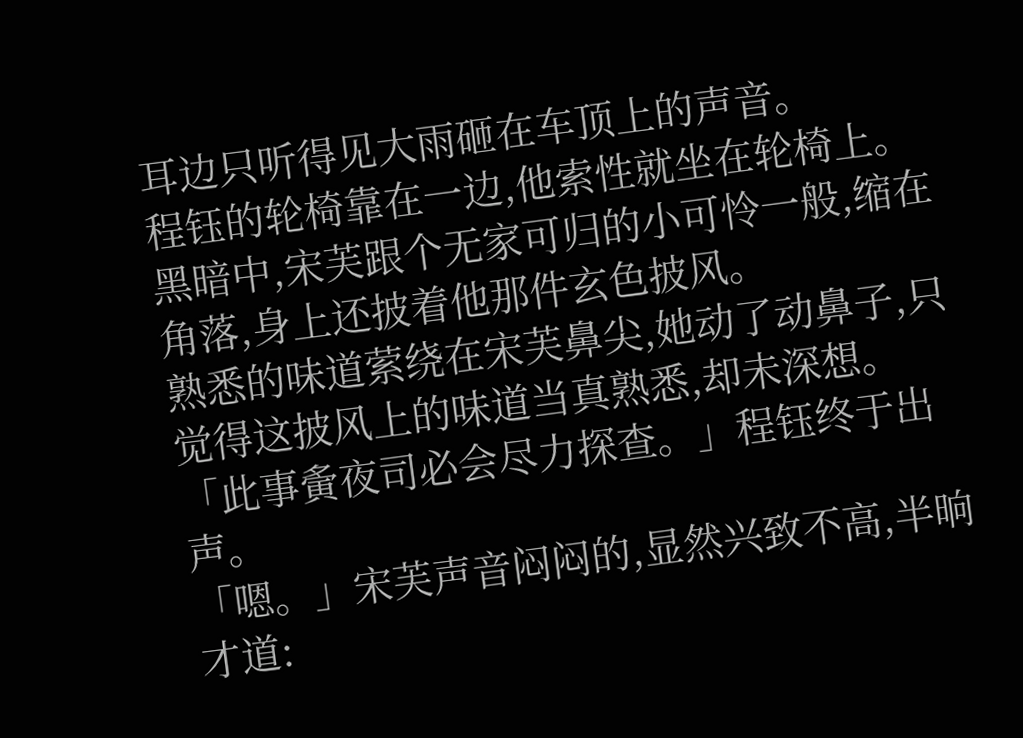耳边只听得见大雨砸在车顶上的声音。
程钰的轮椅靠在一边,他索性就坐在轮椅上。
黑暗中,宋芙跟个无家可归的小可怜一般,缩在角落,身上还披着他那件玄色披风。
熟悉的味道萦绕在宋芙鼻尖,她动了动鼻子,只觉得这披风上的味道当真熟悉,却未深想。
「此事夤夜司必会尽力探查。」程钰终于出声。
「嗯。」宋芙声音闷闷的,显然兴致不高,半晌才道: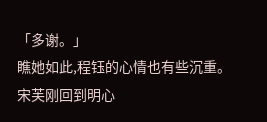「多谢。」
瞧她如此,程钰的心情也有些沉重。
宋芙刚回到明心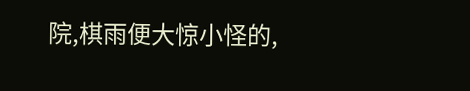院,棋雨便大惊小怪的,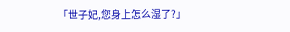「世子妃,您身上怎么湿了?」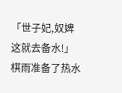「世子妃,奴婢这就去备水!」
棋雨准备了热水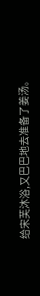给宋芙沐浴,又巴巴地去准备了姜汤。